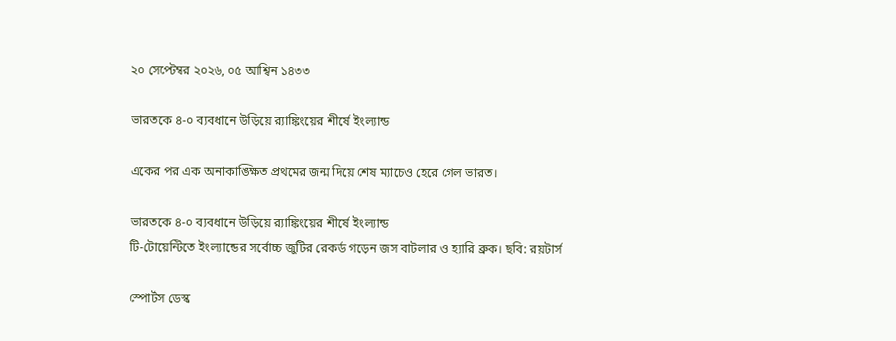২০ সেপ্টেম্বর ২০২৬, ০৫ আশ্বিন ১৪৩৩

ভারতকে ৪-০ ব্যবধানে উড়িয়ে র‍্যাঙ্কিংয়ের শীর্ষে ইংল্যান্ড

একের পর এক অনাকাঙ্ক্ষিত প্রথমের জন্ম দিয়ে শেষ ম্যাচেও হেরে গেল ভারত।

ভারতকে ৪-০ ব্যবধানে উড়িয়ে র‍্যাঙ্কিংয়ের শীর্ষে ইংল্যান্ড
টি-টোয়েন্টিতে ইংল্যান্ডের সর্বোচ্চ জুটির রেকর্ড গড়েন জস বাটলার ও হ্যারি ব্রুক। ছবি: রয়টার্স

স্পোর্টস ডেস্ক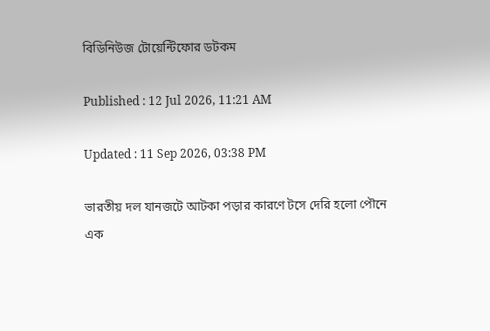বিডিনিউজ টোয়েন্টিফোর ডটকম

Published : 12 Jul 2026, 11:21 AM

Updated : 11 Sep 2026, 03:38 PM

ভারতীয় দল যানজটে আটকা পড়ার কারণে টসে দেরি হলো পৌনে এক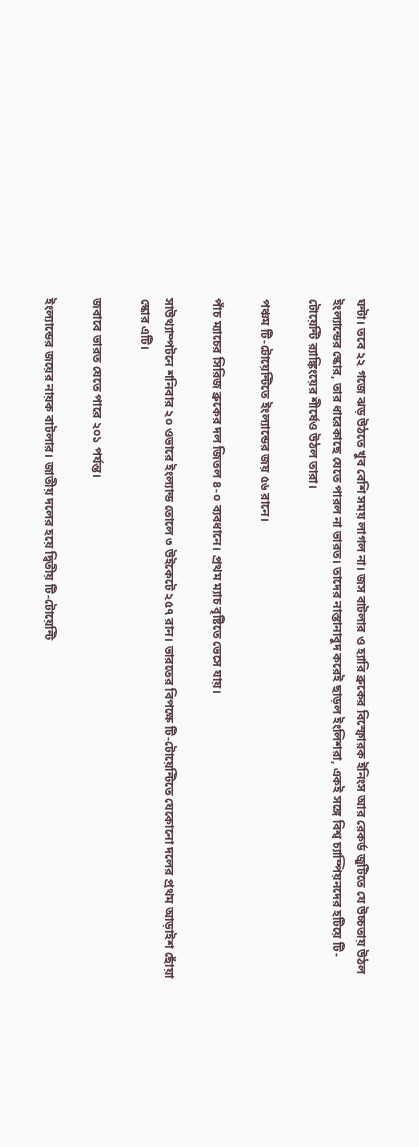ঘন্টা। তবে ২২ গজে ঝড় উঠতে খুব বেশি সময় লাগল না। জস বাটলার ও হ্যারি ব্রুকের বিস্ফোরক ইনিংস আর রেকর্ড জুটিতে যে উচ্চতায় উঠল ইংল্যান্ডের স্কোর, তার ধারেকাছে যেতে পারল না ভারত। তাদের নাস্তানাবুদ করেই ছাড়ল ইংলিশরা, একই সঙ্গে বিশ্ব চ্যাম্পিয়নদের হটিয়ে টি-টোয়েন্টি র‍্যাঙ্কিংয়ের শীর্ষেও উঠল তারা।

পঞ্চম টি-টোয়েন্টিতে ইংল্যান্ডের জয় ৫৬ রানে।

পাঁচ ম্যাচের সিরিজ ব্রুকের দল জিতল ৪-০ ব্যবধানে। প্রথম ম্যাচ বৃষ্টিতে ভেসে যায়।

সাউথ্যাম্পটনে শনিবার ২০ ওভারে ইংল্যান্ড তোলে ৩ উইকেটে ২৫৭ রান। ভারতের বিপক্ষে টি-টোয়েন্টিতে যেকোনো দলের প্রথম আড়াইশ ছোঁয়া স্কোর এটি।

জবাবে ভারত যেতে পারে ২০১ পর্যন্ত।

ইংল্যান্ডের জয়ের নায়ক বাটলার। জাতীয় দলের হয়ে দ্বিতীয় টি-টোয়েন্টি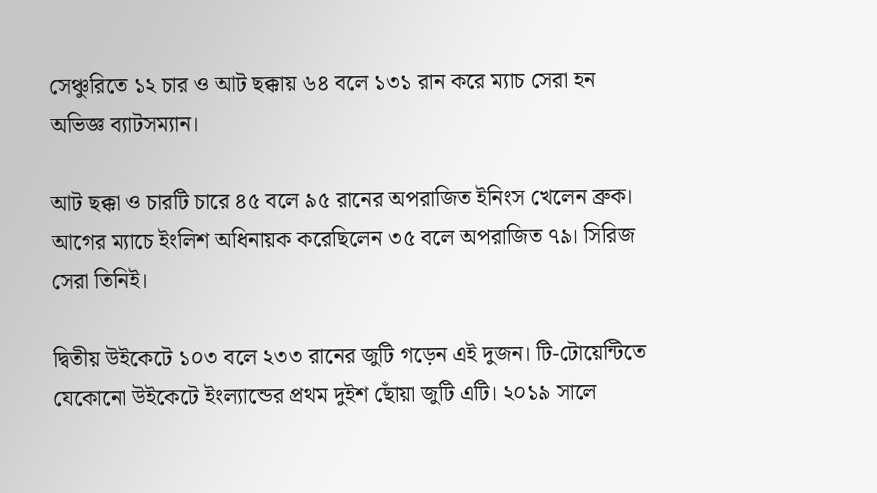সেঞ্চুরিতে ১২ চার ও আট ছক্কায় ৬৪ বলে ১৩১ রান করে ম্যাচ সেরা হন অভিজ্ঞ ব্যাটসম্যান।

আট ছক্কা ও চারটি চারে ৪৫ বলে ৯৫ রানের অপরাজিত ইনিংস খেলেন ব্রুক। আগের ম্যাচে ইংলিশ অধিনায়ক করেছিলেন ৩৫ বলে অপরাজিত ৭৯। সিরিজ সেরা তিনিই।

দ্বিতীয় উইকেটে ১০৩ বলে ২৩৩ রানের জুটি গড়েন এই দুজন। টি-টোয়েন্টিতে যেকোনো উইকেটে ইংল্যান্ডের প্রথম দুইশ ছোঁয়া জুটি এটি। ২০১৯ সালে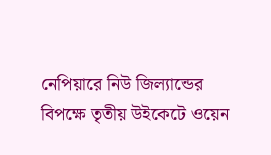নেপিয়ারে নিউ জিল্যান্ডের বিপক্ষে তৃতীয় উইকেটে ওয়েন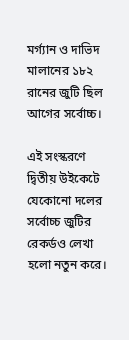মর্গ্যান ও দাভিদ মালানের ১৮২ রানের জুটি ছিল আগের সর্বোচ্চ।

এই সংস্করণে দ্বিতীয় উইকেটে যেকোনো দলের সর্বোচ্চ জুটির রেকর্ডও লেখা হলো নতুন করে।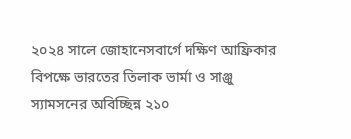২০২৪ সালে জোহানেসবার্গে দক্ষিণ আফ্রিকার বিপক্ষে ভারতের তিলাক ভার্মা ও সাঞ্জু স্যামসনের অবিচ্ছিন্ন ২১০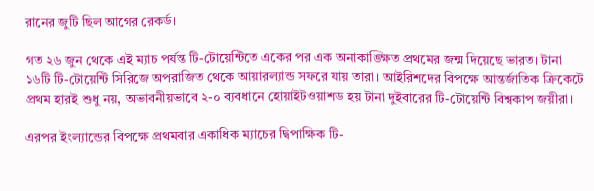রানের জুটি ছিল আগের রেকর্ড।

গত ২৬ জুন থেকে এই ম্যাচ পর্যন্ত টি-টোয়েন্টিতে একের পর এক অনাকাঙ্ক্ষিত প্রথমের জন্ম দিয়েছে ভারত। টানা ১৬টি টি-টোয়েন্টি সিরিজে অপরাজিত থেকে আয়ারল্যান্ড সফরে যায় তারা। আইরিশদের বিপক্ষে আন্তর্জাতিক ক্রিকেটে প্রথম হারই শুধু নয়, অভাবনীয়ভাবে ২-০ ব্যবধানে হোয়াইটওয়াশড হয় টানা দুইবারের টি-টোয়েন্টি বিশ্বকাপ জয়ীরা।

এরপর ইংল্যান্ডের বিপক্ষে প্রথমবার একাধিক ম্যাচের দ্বিপাক্ষিক টি-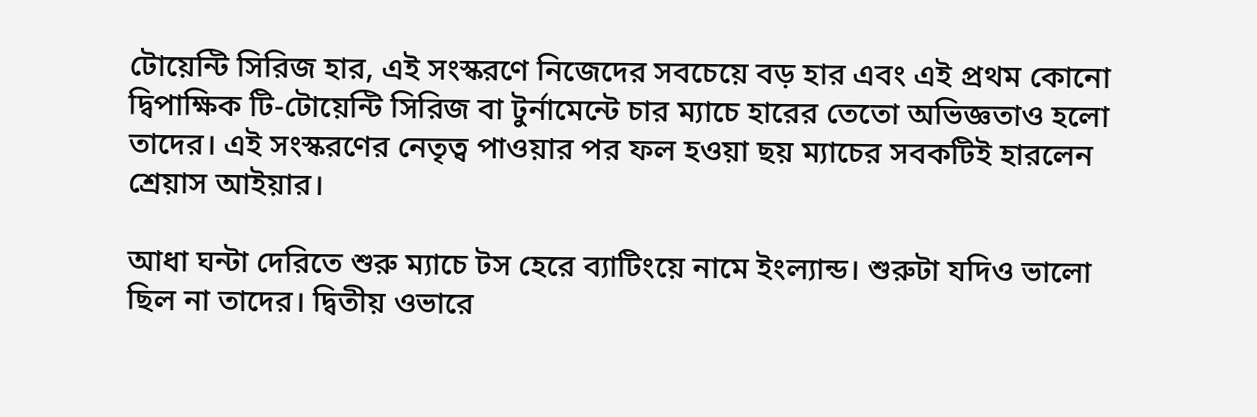টোয়েন্টি সিরিজ হার, এই সংস্করণে নিজেদের সবচেয়ে বড় হার এবং এই প্রথম কোনো দ্বিপাক্ষিক টি-টোয়েন্টি সিরিজ বা টুর্নামেন্টে চার ম্যাচে হারের তেতো অভিজ্ঞতাও হলো তাদের। এই সংস্করণের নেতৃত্ব পাওয়ার পর ফল হওয়া ছয় ম্যাচের সবকটিই হারলেন শ্রেয়াস আইয়ার।

আধা ঘন্টা দেরিতে শুরু ম্যাচে টস হেরে ব্যাটিংয়ে নামে ইংল্যান্ড। শুরুটা যদিও ভালো ছিল না তাদের। দ্বিতীয় ওভারে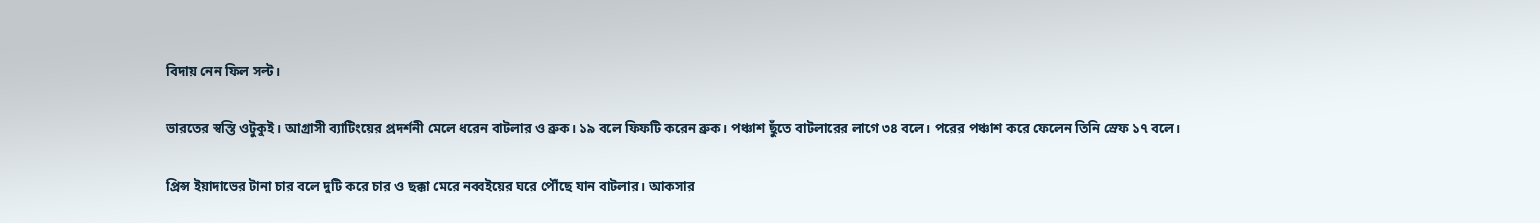বিদায় নেন ফিল সল্ট।

ভারতের স্বস্তি ওটুকুই। আগ্রাসী ব্যাটিংয়ের প্রদর্শনী মেলে ধরেন বাটলার ও ব্রুক। ১৯ বলে ফিফটি করেন ব্রুক। পঞ্চাশ ছুঁতে বাটলারের লাগে ৩৪ বলে। পরের পঞ্চাশ করে ফেলেন তিনি স্রেফ ১৭ বলে।

প্রিন্স ইয়াদাভের টানা চার বলে দুটি করে চার ও ছক্কা মেরে নব্বইয়ের ঘরে পৌঁছে যান বাটলার। আকসার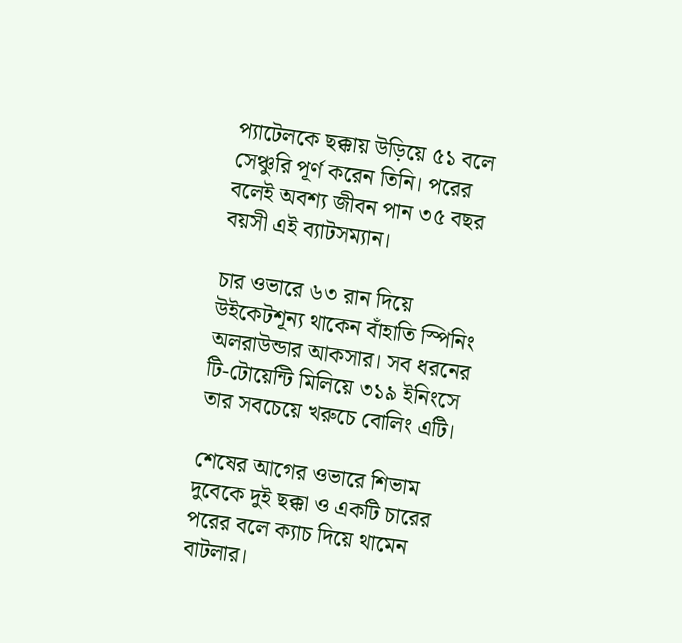প্যাটেলকে ছক্কায় উড়িয়ে ৫১ বলে সেঞ্চুরি পূর্ণ করেন তিনি। পরের বলেই অবশ্য জীবন পান ৩৫ বছর বয়সী এই ব্যাটসম্যান।

চার ওভারে ৬৩ রান দিয়ে উইকেটশূন্য থাকেন বাঁহাতি স্পিনিং অলরাউন্ডার আকসার। সব ধরনের টি-টোয়েন্টি মিলিয়ে ৩১৯ ইনিংসে তার সবচেয়ে খরুচে বোলিং এটি।

শেষের আগের ওভারে শিভাম দুবেকে দুই ছক্কা ও একটি চারের পরের বলে ক্যাচ দিয়ে থামেন বাটলার।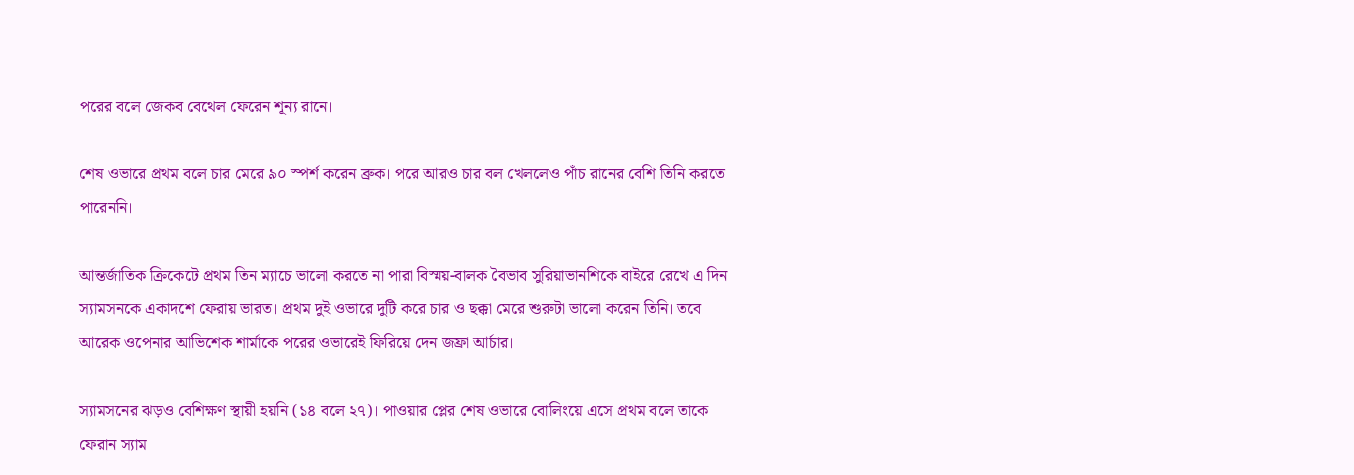পরের বলে জেকব বেথেল ফেরেন শূন্য রানে।

শেষ ওভারে প্রথম বলে চার মেরে ৯০ স্পর্শ করেন ব্রুক। পরে আরও চার বল খেললেও পাঁচ রানের বেশি তিনি করতে পারেননি।

আন্তর্জাতিক ক্রিকেটে প্রথম তিন ম্যাচে ভালো করতে না পারা বিস্ময়-বালক বৈভাব সুরিয়াভানশিকে বাইরে রেখে এ দিন স্যামসনকে একাদশে ফেরায় ভারত। প্রথম দুই ওভারে দুটি করে চার ও ছক্কা মেরে শুরুটা ভালো করেন তিনি। তবে আরেক ওপেনার আভিশেক শার্মাকে পরের ওভারেই ফিরিয়ে দেন জফ্রা আর্চার।

স্যামসনের ঝড়ও বেশিক্ষণ স্থায়ী হয়নি (১৪ বলে ২৭)। পাওয়ার প্লের শেষ ওভারে বোলিংয়ে এসে প্রথম বলে তাকে ফেরান স্যাম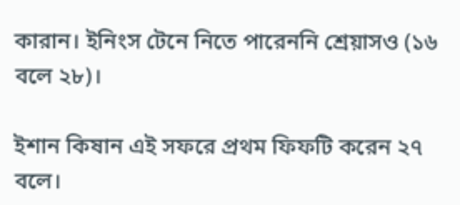কারান। ইনিংস টেনে নিতে পারেননি শ্রেয়াসও (১৬ বলে ২৮)।

ইশান কিষান এই সফরে প্রথম ফিফটি করেন ২৭ বলে।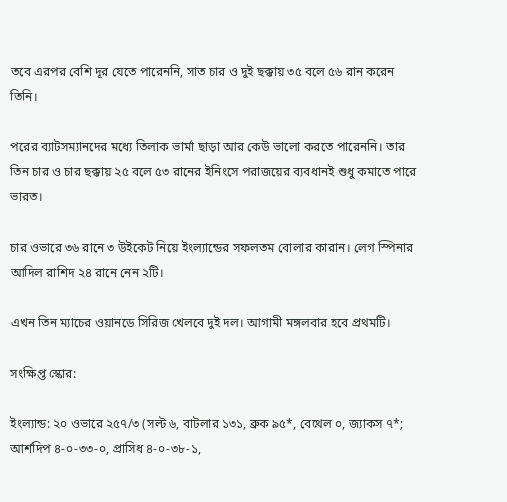তবে এরপর বেশি দূর যেতে পারেননি, সাত চার ও দুই ছক্কায় ৩৫ বলে ৫৬ রান করেন তিনি।

পরের ব্যাটসম্যানদের মধ্যে তিলাক ভার্মা ছাড়া আর কেউ ভালো করতে পারেননি। তার তিন চার ও চার ছক্কায় ২৫ বলে ৫৩ রানের ইনিংসে পরাজয়ের ব্যবধানই শুধু কমাতে পারে ভারত।

চার ওভারে ৩৬ রানে ৩ উইকেট নিয়ে ইংল্যান্ডের সফলতম বোলার কারান। লেগ স্পিনার আদিল রাশিদ ২৪ রানে নেন ২টি।

এখন তিন ম্যাচের ওয়ানডে সিরিজ খেলবে দুই দল। আগামী মঙ্গলবার হবে প্রথমটি।

সংক্ষিপ্ত স্কোর:

ইংল্যান্ড: ২০ ওভারে ২৫৭/৩ (সল্ট ৬, বাটলার ১৩১, ব্রুক ৯৫*, বেথেল ০, জ্যাকস ৭*; আর্শদিপ ৪-০-৩৩-০, প্রাসিধ ৪-০-৩৮-১,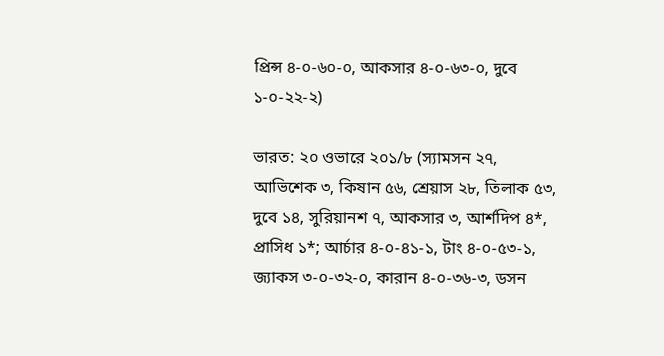প্রিন্স ৪-০-৬০-০, আকসার ৪-০-৬৩-০, দুবে ১-০-২২-২)

ভারত: ২০ ওভারে ২০১/৮ (স্যামসন ২৭, আভিশেক ৩, কিষান ৫৬, শ্রেয়াস ২৮, তিলাক ৫৩, দুবে ১৪, সুরিয়ানশ ৭, আকসার ৩, আর্শদিপ ৪*, প্রাসিধ ১*; আর্চার ৪-০-৪১-১, টাং ৪-০-৫৩-১, জ্যাকস ৩-০-৩২-০, কারান ৪-০-৩৬-৩, ডসন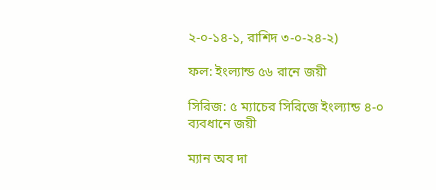২-০-১৪-১, রাশিদ ৩-০-২৪-২)

ফল: ইংল্যান্ড ৫৬ রানে জয়ী

সিরিজ: ৫ ম্যাচের সিরিজে ইংল্যান্ড ৪-০ ব্যবধানে জয়ী

ম্যান অব দা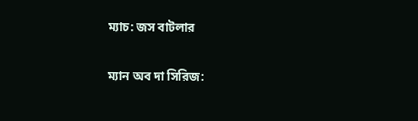ম্যাচ: জস বাটলার

ম্যান অব দা সিরিজ: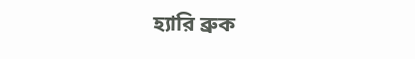হ্যারি ব্রুক